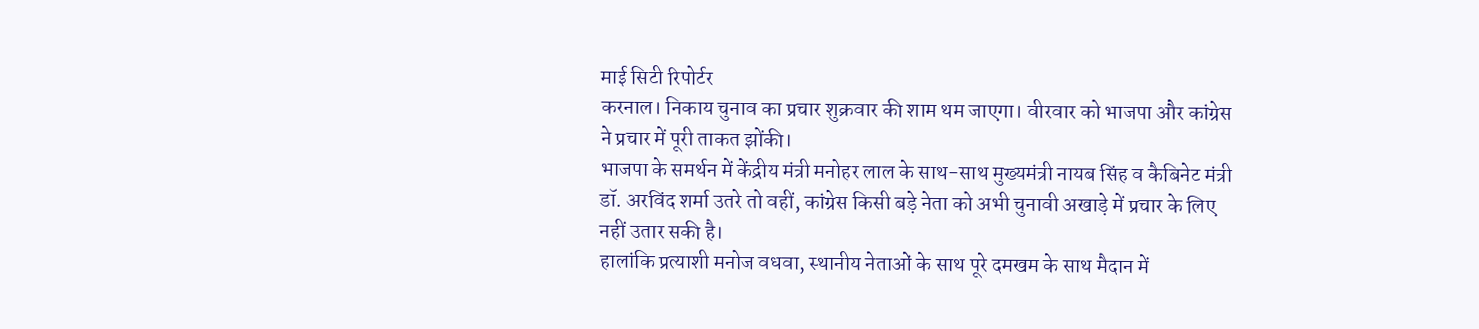माई सिटी रिपोर्टर
करनाल। निकाय चुनाव का प्रचार शुक्रवार की शाम थम जाएगा। वीरवार को भाजपा और कांग्रेस ने प्रचार में पूरी ताकत झोंकी।
भाजपा के समर्थन में केंद्रीय मंत्री मनोहर लाल के साथ-साथ मुख्यमंत्री नायब सिंह व कैबिनेट मंत्री डॉ. अरविंद शर्मा उतरे तो वहीं, कांग्रेस किसी बड़े नेता को अभी चुनावी अखाड़े में प्रचार के लिए नहीं उतार सकी है।
हालांकि प्रत्याशी मनोज वधवा, स्थानीय नेताओं के साथ पूरे दमखम के साथ मैदान में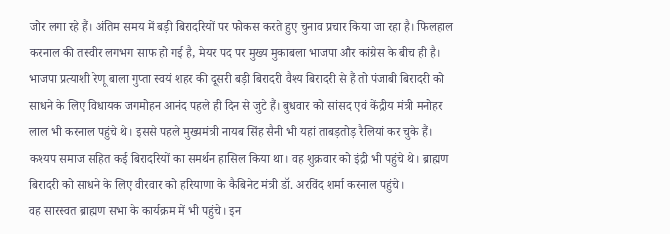जोर लगा रहे हैं। अंतिम समय में बड़ी बिरादरियों पर फोकस करते हुए चुनाव प्रचार किया जा रहा है। फिलहाल करनाल की तस्वीर लगभग साफ हो गई है, मेयर पद पर मुख्य मुकाबला भाजपा और कांग्रेस के बीच ही है।
भाजपा प्रत्याशी रेणू बाला गुप्ता स्वयं शहर की दूसरी बड़ी बिरादरी वैश्य बिरादरी से हैं तो पंजाबी बिरादरी को साधने के लिए विधायक जगमोहन आनंद पहले ही दिन से जुटे हैं। बुधवार को सांसद एवं केंद्रीय मंत्री मनोहर लाल भी करनाल पहुंचे थे। इससे पहले मुख्यमंत्री नायब सिंह सैनी भी यहां ताबड़तोड़ रैलियां कर चुके हैं। कश्यप समाज सहित कई बिरादरियों का समर्थन हासिल किया था। वह शुक्रवार को इंद्री भी पहुंचे थे। ब्राह्मण बिरादरी को साधने के लिए वीरवार को हरियाणा के कैबिनेट मंत्री डॉ. अरविंद शर्मा करनाल पहुंचे।
वह सारस्वत ब्राह्मण सभा के कार्यक्रम में भी पहुंचे। इन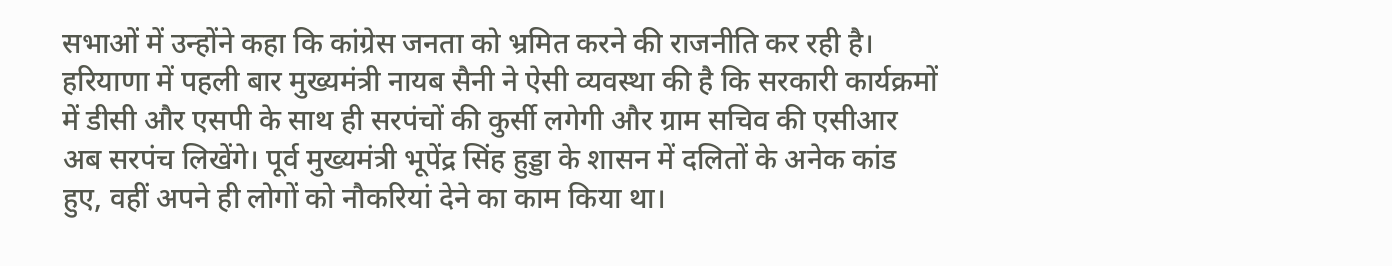सभाओं में उन्होंने कहा कि कांग्रेस जनता को भ्रमित करने की राजनीति कर रही है। हरियाणा में पहली बार मुख्यमंत्री नायब सैनी ने ऐसी व्यवस्था की है कि सरकारी कार्यक्रमों में डीसी और एसपी के साथ ही सरपंचों की कुर्सी लगेगी और ग्राम सचिव की एसीआर अब सरपंच लिखेंगे। पूर्व मुख्यमंत्री भूपेंद्र सिंह हुड्डा के शासन में दलितों के अनेक कांड हुए, वहीं अपने ही लोगों को नौकरियां देने का काम किया था।